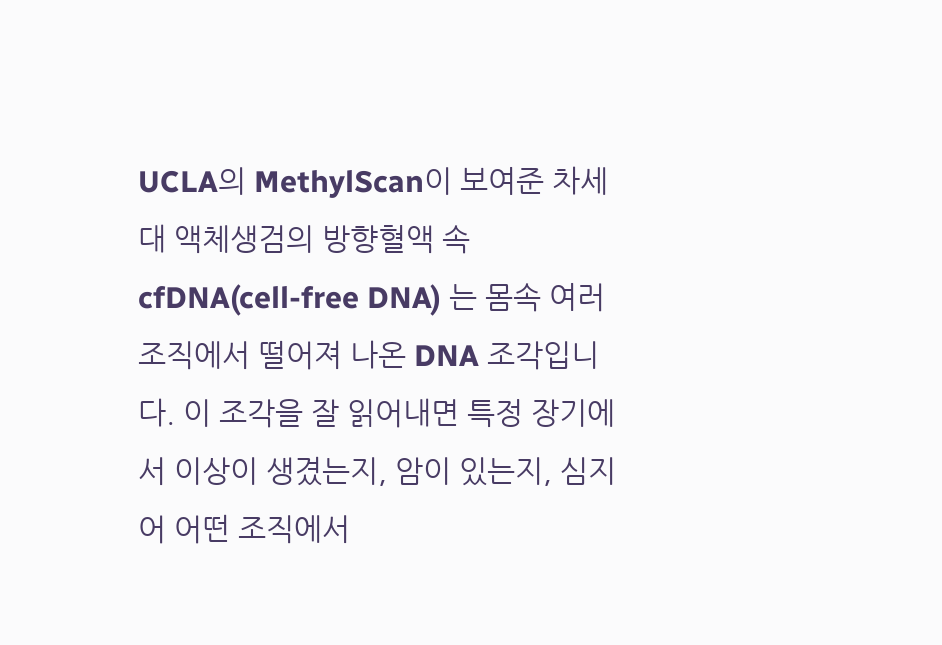UCLA의 MethylScan이 보여준 차세대 액체생검의 방향혈액 속 cfDNA(cell-free DNA) 는 몸속 여러 조직에서 떨어져 나온 DNA 조각입니다. 이 조각을 잘 읽어내면 특정 장기에서 이상이 생겼는지, 암이 있는지, 심지어 어떤 조직에서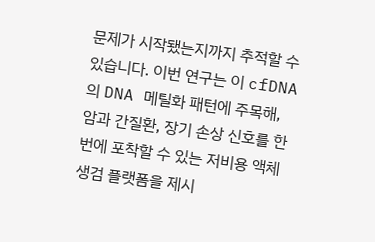문제가 시작됐는지까지 추적할 수 있습니다. 이번 연구는 이 cfDNA의 DNA 메틸화 패턴에 주목해, 암과 간질환, 장기 손상 신호를 한 번에 포착할 수 있는 저비용 액체생검 플랫폼을 제시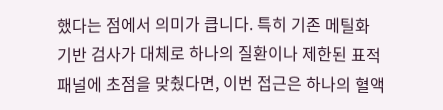했다는 점에서 의미가 큽니다. 특히 기존 메틸화 기반 검사가 대체로 하나의 질환이나 제한된 표적 패널에 초점을 맞췄다면, 이번 접근은 하나의 혈액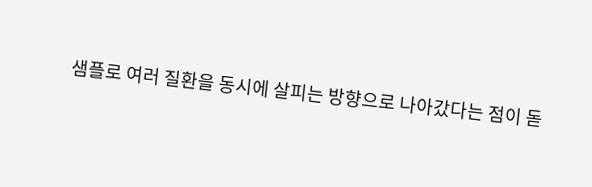샘플로 여러 질환을 동시에 살피는 방향으로 나아갔다는 점이 돋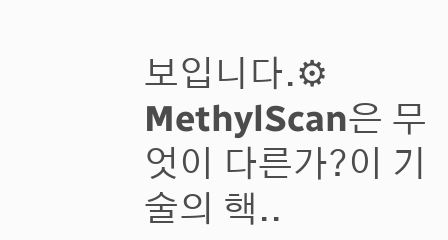보입니다.⚙ MethylScan은 무엇이 다른가?이 기술의 핵..